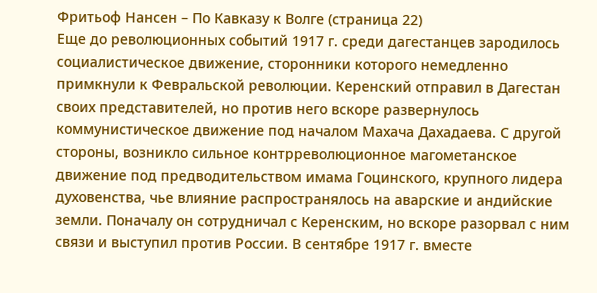Фритьоф Нансен – По Кавказу к Волге (страница 22)
Еще до революционных событий 1917 г. среди дагестанцев зародилось социалистическое движение, сторонники которого немедленно примкнули к Февральской революции. Керенский отправил в Дагестан своих представителей, но против него вскоре развернулось коммунистическое движение под началом Махача Дахадаева. С другой стороны, возникло сильное контрреволюционное магометанское движение под предводительством имама Гоцинского, крупного лидера духовенства, чье влияние распространялось на аварские и андийские земли. Поначалу он сотрудничал с Керенским, но вскоре разорвал с ним связи и выступил против России. В сентябре 1917 г. вместе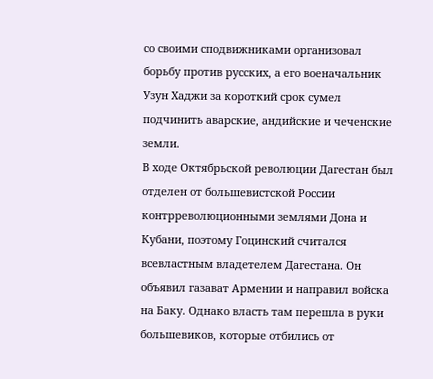со своими сподвижниками организовал борьбу против русских, а его военачальник Узун Хаджи за короткий срок сумел подчинить аварские, андийские и чеченские земли.
В ходе Октябрьской революции Дагестан был отделен от большевистской России контрреволюционными землями Дона и Кубани, поэтому Гоцинский считался всевластным владетелем Дагестана. Он объявил газават Армении и направил войска на Баку. Однако власть там перешла в руки большевиков, которые отбились от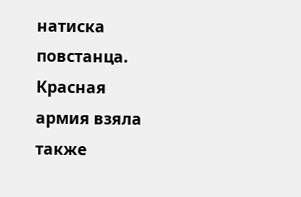натиска повстанца. Красная армия взяла также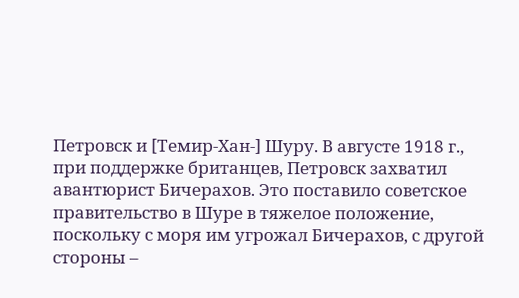Петровск и [Темир-Хан-] Шуру. В августе 1918 г., при поддержке британцев, Петровск захватил авантюрист Бичерахов. Это поставило советское правительство в Шуре в тяжелое положение, поскольку с моря им угрожал Бичерахов, с другой стороны –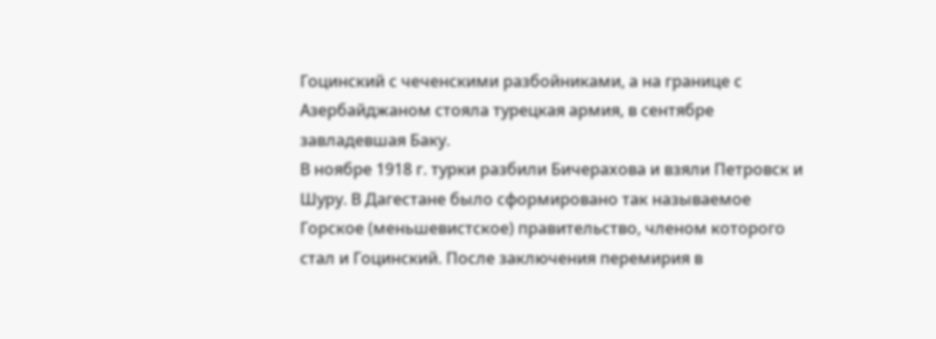Гоцинский с чеченскими разбойниками, а на границе с Азербайджаном стояла турецкая армия, в сентябре завладевшая Баку.
В ноябре 1918 г. турки разбили Бичерахова и взяли Петровск и Шуру. В Дагестане было сформировано так называемое Горское (меньшевистское) правительство, членом которого стал и Гоцинский. После заключения перемирия в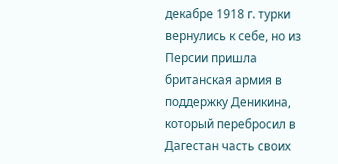декабре 1918 г. турки вернулись к себе, но из Персии пришла британская армия в поддержку Деникина, который перебросил в Дагестан часть своих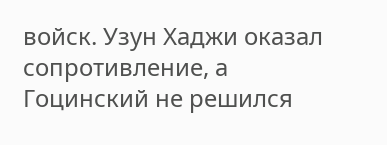войск. Узун Хаджи оказал сопротивление, а Гоцинский не решился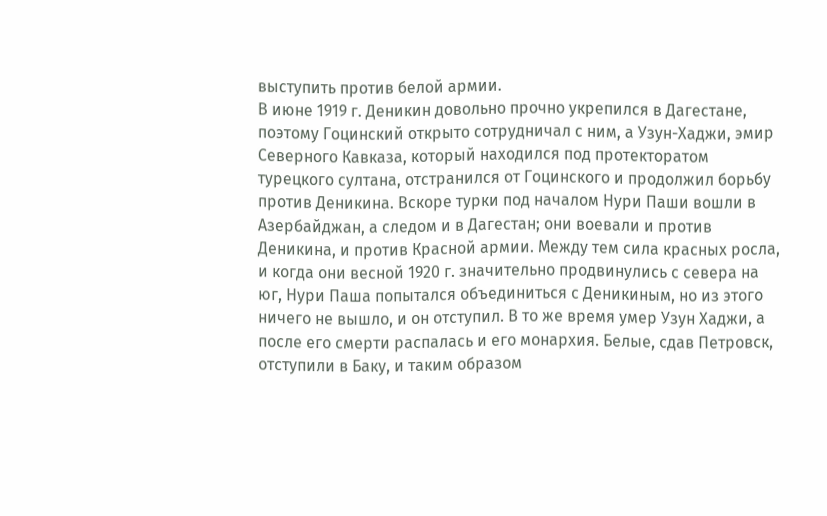выступить против белой армии.
В июне 1919 г. Деникин довольно прочно укрепился в Дагестане, поэтому Гоцинский открыто сотрудничал с ним, а Узун-Хаджи, эмир Северного Кавказа, который находился под протекторатом турецкого султана, отстранился от Гоцинского и продолжил борьбу против Деникина. Вскоре турки под началом Нури Паши вошли в Азербайджан, а следом и в Дагестан; они воевали и против Деникина, и против Красной армии. Между тем сила красных росла, и когда они весной 1920 г. значительно продвинулись с севера на юг, Нури Паша попытался объединиться с Деникиным, но из этого ничего не вышло, и он отступил. В то же время умер Узун Хаджи, а после его смерти распалась и его монархия. Белые, сдав Петровск, отступили в Баку, и таким образом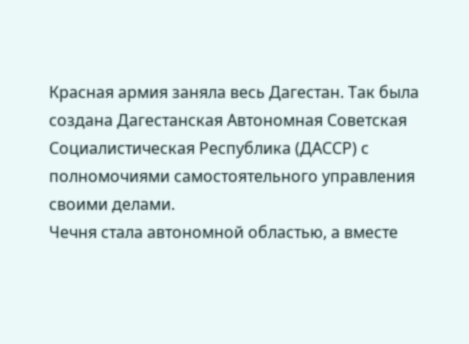Красная армия заняла весь Дагестан. Так была создана Дагестанская Автономная Советская Социалистическая Республика (ДАССР) с полномочиями самостоятельного управления своими делами.
Чечня стала автономной областью, а вместе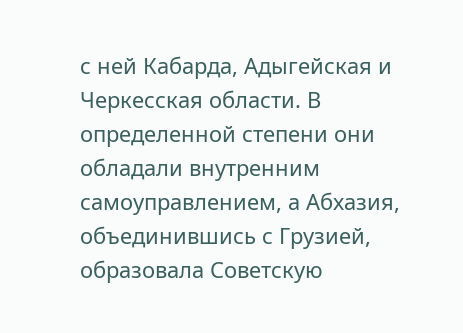с ней Кабарда, Адыгейская и Черкесская области. В определенной степени они обладали внутренним самоуправлением, а Абхазия, объединившись с Грузией, образовала Советскую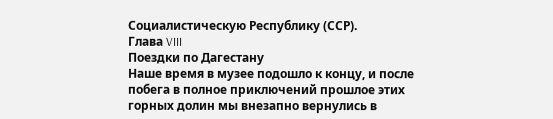Социалистическую Республику (ССР).
Глава VIII
Поездки по Дагестану
Наше время в музее подошло к концу, и после побега в полное приключений прошлое этих горных долин мы внезапно вернулись в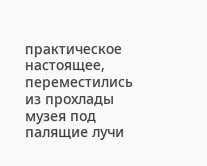практическое настоящее, переместились из прохлады музея под палящие лучи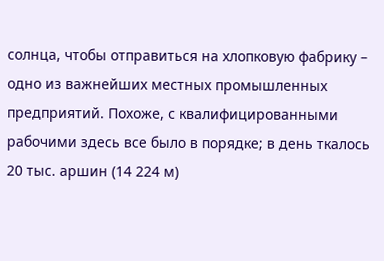солнца, чтобы отправиться на хлопковую фабрику – одно из важнейших местных промышленных предприятий. Похоже, с квалифицированными рабочими здесь все было в порядке; в день ткалось 20 тыс. аршин (14 224 м)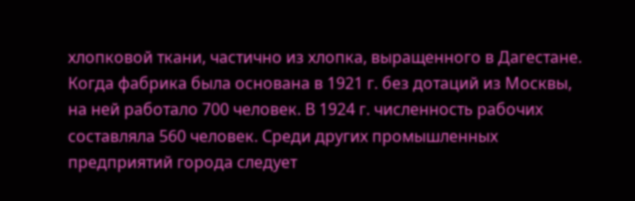хлопковой ткани, частично из хлопка, выращенного в Дагестане. Когда фабрика была основана в 1921 г. без дотаций из Москвы, на ней работало 700 человек. В 1924 г. численность рабочих составляла 560 человек. Среди других промышленных предприятий города следует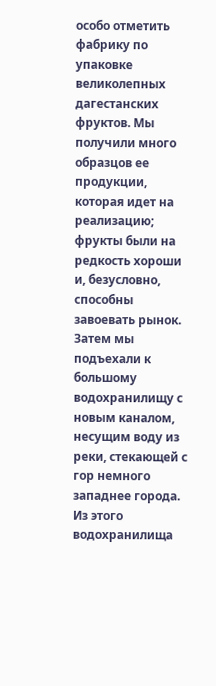особо отметить фабрику по упаковке великолепных дагестанских фруктов. Мы получили много образцов ее продукции, которая идет на реализацию; фрукты были на редкость хороши и, безусловно, способны завоевать рынок. Затем мы подъехали к большому водохранилищу с новым каналом, несущим воду из реки, стекающей с гор немного западнее города. Из этого водохранилища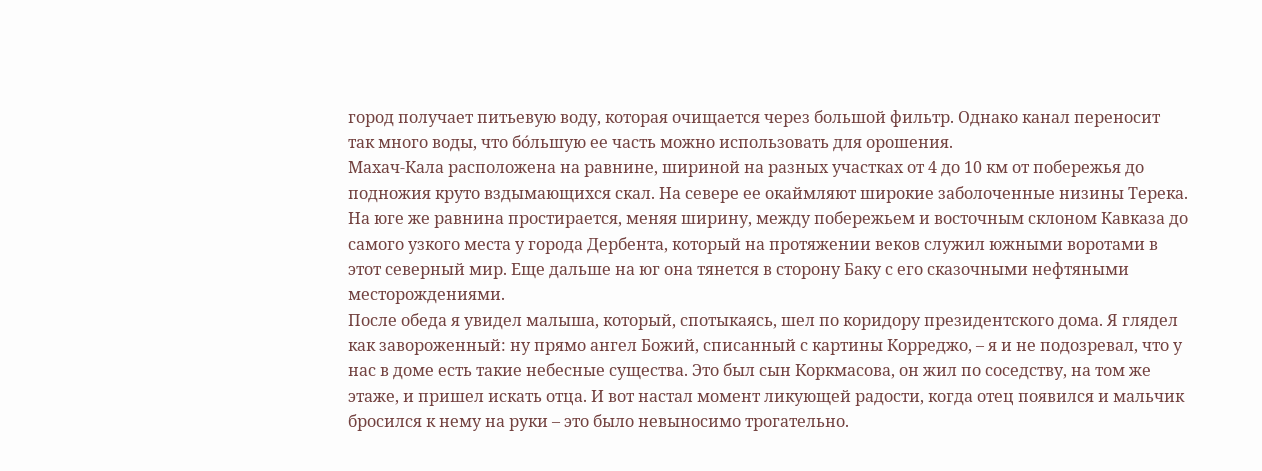город получает питьевую воду, которая очищается через большой фильтр. Однако канал переносит так много воды, что бо́льшую ее часть можно использовать для орошения.
Махач-Кала расположена на равнине, шириной на разных участках от 4 до 10 км от побережья до подножия круто вздымающихся скал. На севере ее окаймляют широкие заболоченные низины Терека. На юге же равнина простирается, меняя ширину, между побережьем и восточным склоном Кавказа до самого узкого места у города Дербента, который на протяжении веков служил южными воротами в этот северный мир. Еще дальше на юг она тянется в сторону Баку с его сказочными нефтяными месторождениями.
После обеда я увидел малыша, который, спотыкаясь, шел по коридору президентского дома. Я глядел как завороженный: ну прямо ангел Божий, списанный с картины Корреджо, – я и не подозревал, что у нас в доме есть такие небесные существа. Это был сын Коркмасова, он жил по соседству, на том же этаже, и пришел искать отца. И вот настал момент ликующей радости, когда отец появился и мальчик бросился к нему на руки – это было невыносимо трогательно.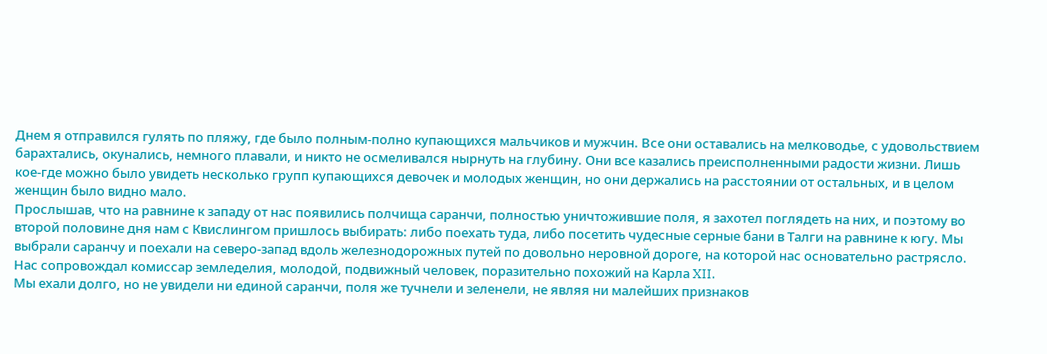Днем я отправился гулять по пляжу, где было полным-полно купающихся мальчиков и мужчин. Все они оставались на мелководье, с удовольствием барахтались, окунались, немного плавали, и никто не осмеливался нырнуть на глубину. Они все казались преисполненными радости жизни. Лишь кое-где можно было увидеть несколько групп купающихся девочек и молодых женщин, но они держались на расстоянии от остальных, и в целом женщин было видно мало.
Прослышав, что на равнине к западу от нас появились полчища саранчи, полностью уничтожившие поля, я захотел поглядеть на них, и поэтому во второй половине дня нам с Квислингом пришлось выбирать: либо поехать туда, либо посетить чудесные серные бани в Талги на равнине к югу. Мы выбрали саранчу и поехали на северо-запад вдоль железнодорожных путей по довольно неровной дороге, на которой нас основательно растрясло. Нас сопровождал комиссар земледелия, молодой, подвижный человек, поразительно похожий на Карла XII.
Мы ехали долго, но не увидели ни единой саранчи, поля же тучнели и зеленели, не являя ни малейших признаков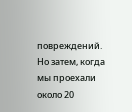повреждений. Но затем, когда мы проехали около 20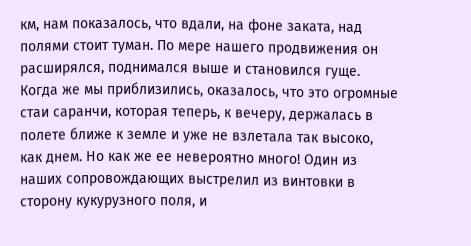км, нам показалось, что вдали, на фоне заката, над полями стоит туман. По мере нашего продвижения он расширялся, поднимался выше и становился гуще. Когда же мы приблизились, оказалось, что это огромные стаи саранчи, которая теперь, к вечеру, держалась в полете ближе к земле и уже не взлетала так высоко, как днем. Но как же ее невероятно много! Один из наших сопровождающих выстрелил из винтовки в сторону кукурузного поля, и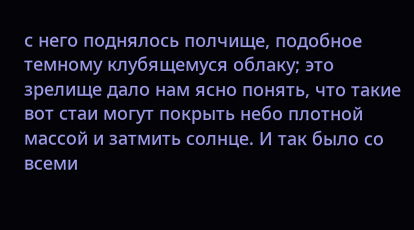с него поднялось полчище, подобное темному клубящемуся облаку; это зрелище дало нам ясно понять, что такие вот стаи могут покрыть небо плотной массой и затмить солнце. И так было со всеми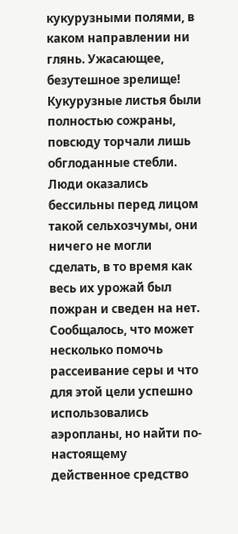кукурузными полями, в каком направлении ни глянь. Ужасающее, безутешное зрелище! Кукурузные листья были полностью сожраны, повсюду торчали лишь обглоданные стебли. Люди оказались бессильны перед лицом такой сельхозчумы, они ничего не могли сделать, в то время как весь их урожай был пожран и сведен на нет. Сообщалось, что может несколько помочь рассеивание серы и что для этой цели успешно использовались аэропланы, но найти по-настоящему действенное средство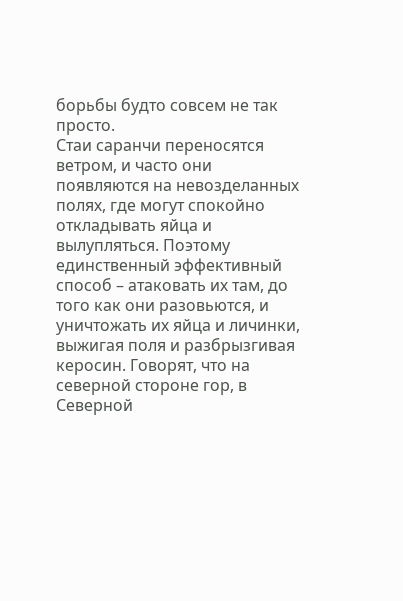борьбы будто совсем не так просто.
Стаи саранчи переносятся ветром, и часто они появляются на невозделанных полях, где могут спокойно откладывать яйца и вылупляться. Поэтому единственный эффективный способ – атаковать их там, до того как они разовьются, и уничтожать их яйца и личинки, выжигая поля и разбрызгивая керосин. Говорят, что на северной стороне гор, в Северной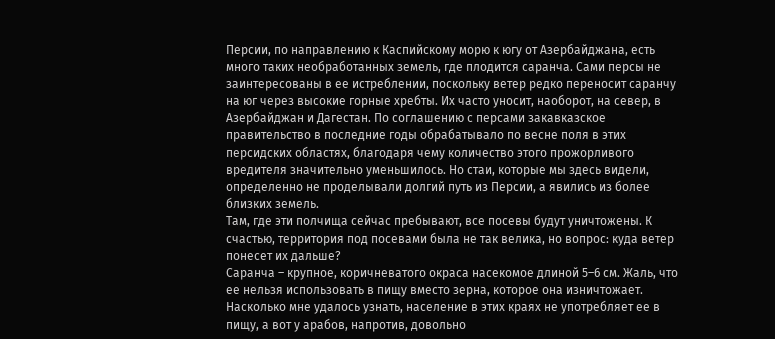Персии, по направлению к Каспийскому морю к югу от Азербайджана, есть много таких необработанных земель, где плодится саранча. Сами персы не заинтересованы в ее истреблении, поскольку ветер редко переносит саранчу на юг через высокие горные хребты. Их часто уносит, наоборот, на север, в Азербайджан и Дагестан. По соглашению с персами закавказское правительство в последние годы обрабатывало по весне поля в этих персидских областях, благодаря чему количество этого прожорливого вредителя значительно уменьшилось. Но стаи, которые мы здесь видели, определенно не проделывали долгий путь из Персии, а явились из более близких земель.
Там, где эти полчища сейчас пребывают, все посевы будут уничтожены. К счастью, территория под посевами была не так велика, но вопрос: куда ветер понесет их дальше?
Саранча – крупное, коричневатого окраса насекомое длиной 5–6 см. Жаль, что ее нельзя использовать в пищу вместо зерна, которое она изничтожает. Насколько мне удалось узнать, население в этих краях не употребляет ее в пищу, а вот у арабов, напротив, довольно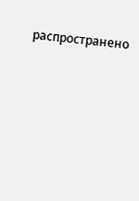распространено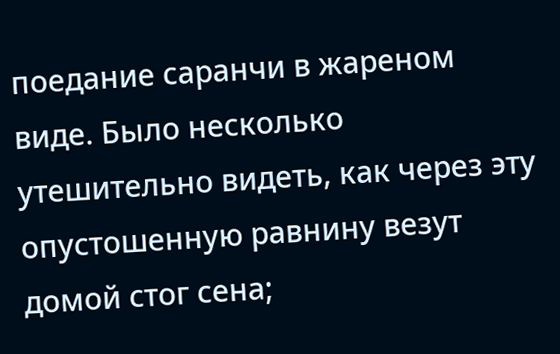поедание саранчи в жареном виде. Было несколько утешительно видеть, как через эту опустошенную равнину везут домой стог сена;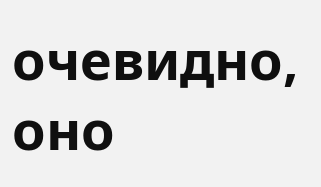очевидно, оно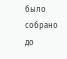было собрано до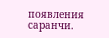появления саранчи.